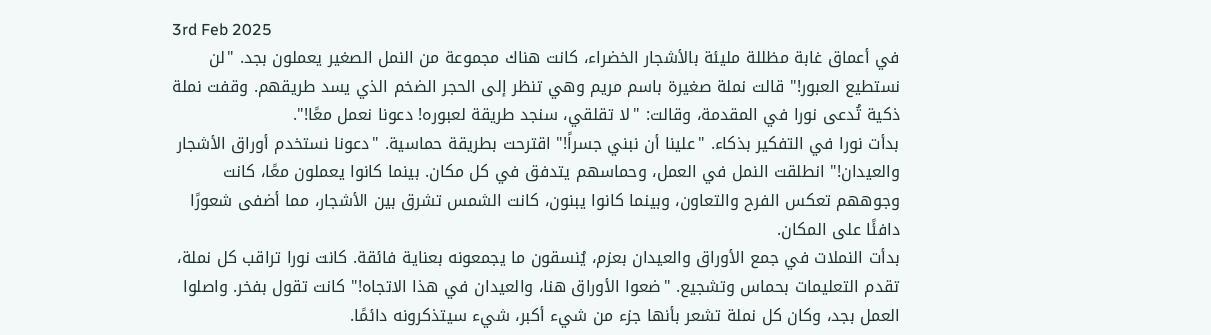3rd Feb 2025
في أعماق غابة مظللة مليئة بالأشجار الخضراء، كانت هناك مجموعة من النمل الصغير يعملون بجد. "لن نستطيع العبور!" قالت نملة صغيرة باسم مريم وهي تنظر إلى الحجر الضخم الذي يسد طريقهم. وقفت نملة ذكية تُدعى نورا في المقدمة، وقالت: "لا تقلقي، سنجد طريقة لعبوره! دعونا نعمل معًا!".
بدأت نورا في التفكير بذكاء. "علينا أن نبني جسراً!" اقترحت بطريقة حماسية. "دعونا نستخدم أوراق الأشجار والعيدان!" انطلقت النمل في العمل، وحماسهم يتدفق في كل مكان. بينما كانوا يعملون معًا، كانت وجوههم تعكس الفرح والتعاون، وبينما كانوا يبنون، كانت الشمس تشرق بين الأشجار، مما أضفى شعورًا دافئًا على المكان.
بدأت النملات في جمع الأوراق والعيدان بعزم، يُنسقون ما يجمعونه بعناية فائقة. كانت نورا تراقب كل نملة، تقدم التعليمات بحماس وتشجيع. "ضعوا الأوراق هنا، والعيدان في هذا الاتجاه!" كانت تقول بفخر. واصلوا العمل بجد، وكان كل نملة تشعر بأنها جزء من شيء أكبر، شيء سيتذكرونه دائمًا.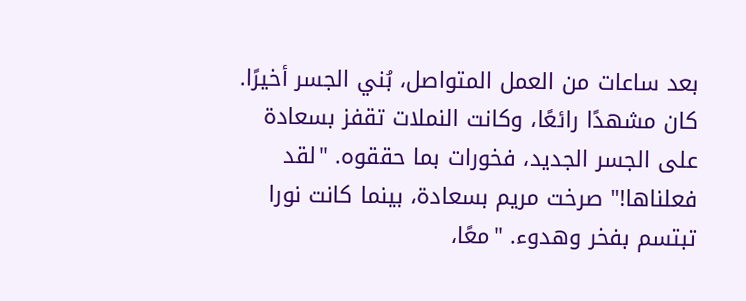بعد ساعات من العمل المتواصل، بُني الجسر أخيرًا. كان مشهدًا رائعًا، وكانت النملات تقفز بسعادة على الجسر الجديد، فخورات بما حققوه. "لقد فعلناها!" صرخت مريم بسعادة، بينما كانت نورا تبتسم بفخر وهدوء. "معًا،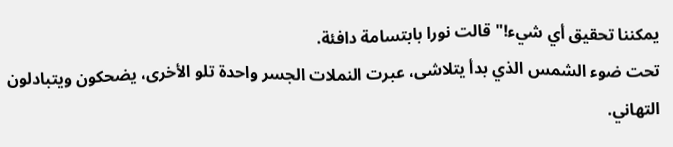يمكننا تحقيق أي شيء!" قالت نورا بابتسامة دافئة.
تحت ضوء الشمس الذي بدأ يتلاشى، عبرت النملات الجسر واحدة تلو الأخرى، يضحكون ويتبادلون التهاني.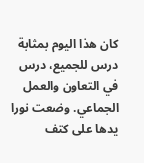كان هذا اليوم بمثابة درس للجميع، درس في التعاون والعمل الجماعي. وضعت نورا يدها على كتف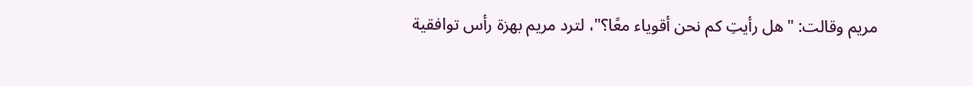مريم وقالت: "هل رأيتِ كم نحن أقوياء معًا؟"، لترد مريم بهزة رأس توافقية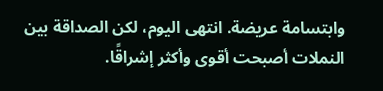وابتسامة عريضة. انتهى اليوم، لكن الصداقة بين النملات أصبحت أقوى وأكثر إشراقًا.